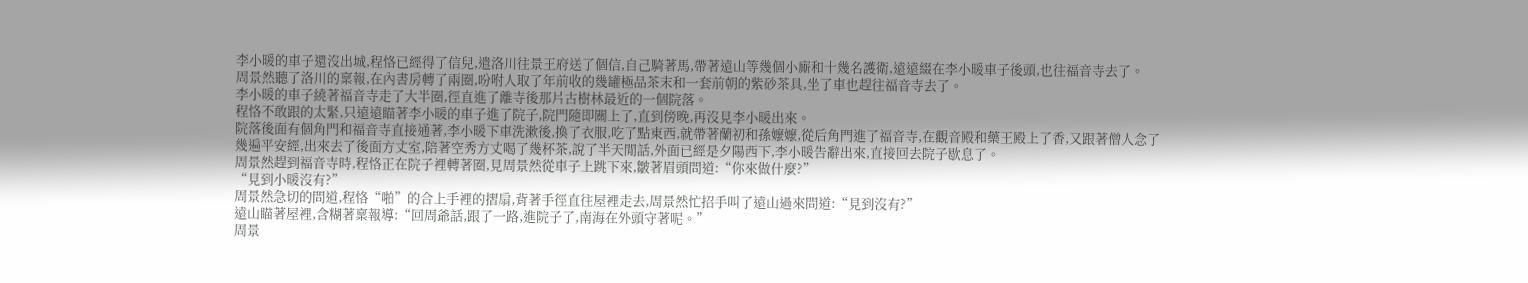李小暖的車子還沒出城,程恪已經得了信兒,遣洛川往景王府送了個信,自己騎著馬,帶著遠山等幾個小廝和十幾名護衛,遠遠綴在李小暖車子後頭,也往福音寺去了。
周景然聽了洛川的稟報,在內書房轉了兩圈,吩咐人取了年前收的幾罐極品茶末和一套前朝的紫砂茶具,坐了車也趕往福音寺去了。
李小暖的車子繞著福音寺走了大半圈,徑直進了離寺後那片古樹林最近的一個院落。
程恪不敢跟的太緊,只遠遠瞄著李小暖的車子進了院子,院門隨即關上了,直到傍晚,再沒見李小暖出來。
院落後面有個角門和福音寺直接通著,李小暖下車洗漱後,換了衣服,吃了點東西,就帶著蘭初和孫嬤嬤,從后角門進了福音寺,在觀音殿和藥王殿上了香,又跟著僧人念了幾遍平安經,出來去了後面方丈室,陪著空秀方丈喝了幾杯茶,說了半天閒話,外面已經是夕陽西下,李小暖告辭出來,直接回去院子歇息了。
周景然趕到福音寺時,程恪正在院子裡轉著圈,見周景然從車子上跳下來,皺著眉頭問道:“你來做什麼?”
“見到小暖沒有?”
周景然急切的問道,程恪“啪”的合上手裡的摺扇,背著手徑直往屋裡走去,周景然忙招手叫了遠山過來問道:“見到沒有?”
遠山瞄著屋裡,含糊著稟報導:“回周爺話,跟了一路,進院子了,南海在外頭守著呢。”
周景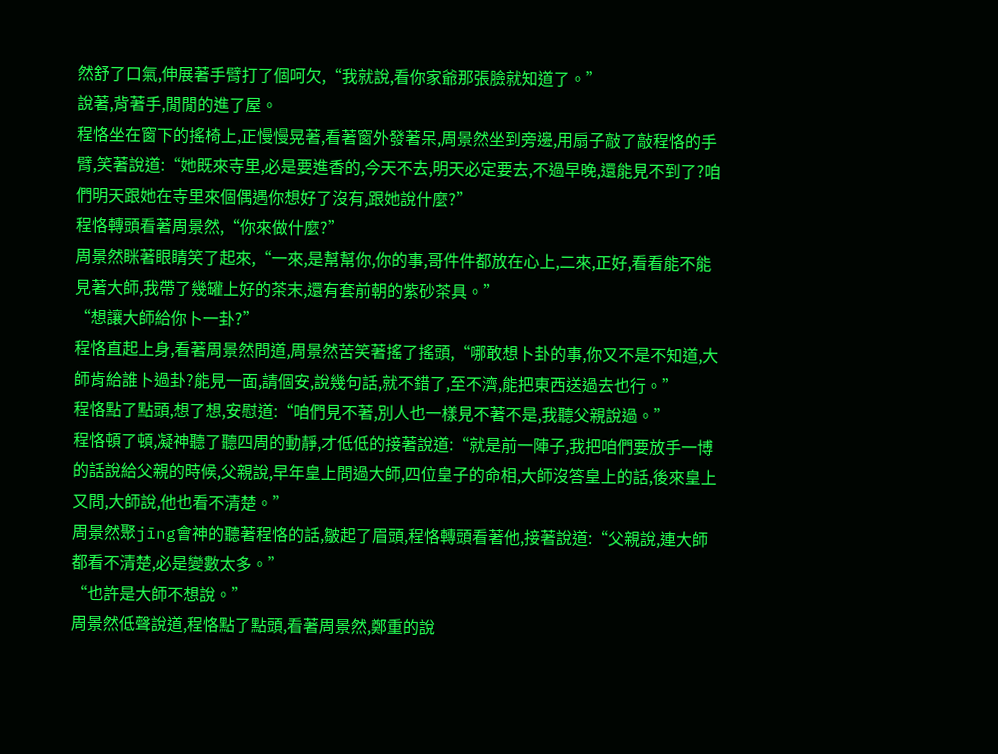然舒了口氣,伸展著手臂打了個呵欠,“我就說,看你家爺那張臉就知道了。”
說著,背著手,閒閒的進了屋。
程恪坐在窗下的搖椅上,正慢慢晃著,看著窗外發著呆,周景然坐到旁邊,用扇子敲了敲程恪的手臂,笑著說道:“她既來寺里,必是要進香的,今天不去,明天必定要去,不過早晚,還能見不到了?咱們明天跟她在寺里來個偶遇你想好了沒有,跟她說什麼?”
程恪轉頭看著周景然,“你來做什麼?”
周景然眯著眼睛笑了起來,“一來,是幫幫你,你的事,哥件件都放在心上,二來,正好,看看能不能見著大師,我帶了幾罐上好的茶末,還有套前朝的紫砂茶具。”
“想讓大師給你卜一卦?”
程恪直起上身,看著周景然問道,周景然苦笑著搖了搖頭,“哪敢想卜卦的事,你又不是不知道,大師肯給誰卜過卦?能見一面,請個安,說幾句話,就不錯了,至不濟,能把東西送過去也行。”
程恪點了點頭,想了想,安慰道:“咱們見不著,別人也一樣見不著不是,我聽父親說過。”
程恪頓了頓,凝神聽了聽四周的動靜,才低低的接著說道:“就是前一陣子,我把咱們要放手一博的話說給父親的時候,父親說,早年皇上問過大師,四位皇子的命相,大師沒答皇上的話,後來皇上又問,大師說,他也看不清楚。”
周景然聚jīng會神的聽著程恪的話,皺起了眉頭,程恪轉頭看著他,接著說道:“父親說,連大師都看不清楚,必是變數太多。”
“也許是大師不想說。”
周景然低聲說道,程恪點了點頭,看著周景然,鄭重的說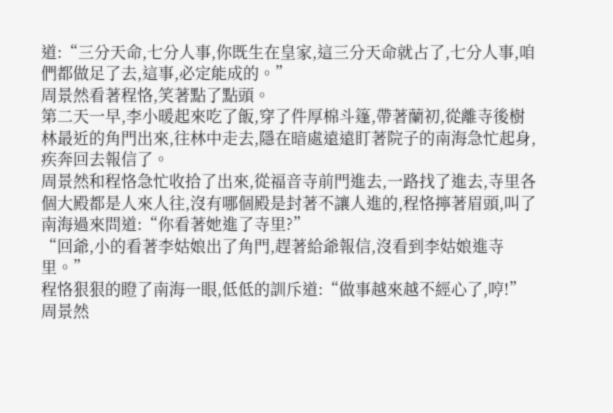道:“三分天命,七分人事,你既生在皇家,這三分天命就占了,七分人事,咱們都做足了去,這事,必定能成的。”
周景然看著程恪,笑著點了點頭。
第二天一早,李小暖起來吃了飯,穿了件厚棉斗篷,帶著蘭初,從離寺後樹林最近的角門出來,往林中走去,隱在暗處遠遠盯著院子的南海急忙起身,疾奔回去報信了。
周景然和程恪急忙收拾了出來,從福音寺前門進去,一路找了進去,寺里各個大殿都是人來人往,沒有哪個殿是封著不讓人進的,程恪擰著眉頭,叫了南海過來問道:“你看著她進了寺里?”
“回爺,小的看著李姑娘出了角門,趕著給爺報信,沒看到李姑娘進寺里。”
程恪狠狠的瞪了南海一眼,低低的訓斥道:“做事越來越不經心了,哼!”
周景然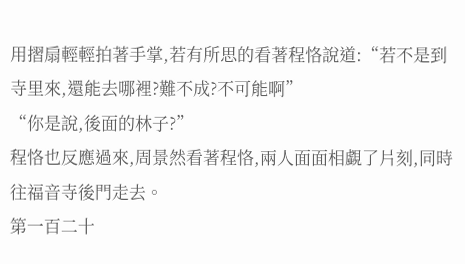用摺扇輕輕拍著手掌,若有所思的看著程恪說道:“若不是到寺里來,還能去哪裡?難不成?不可能啊”
“你是說,後面的林子?”
程恪也反應過來,周景然看著程恪,兩人面面相覷了片刻,同時往福音寺後門走去。
第一百二十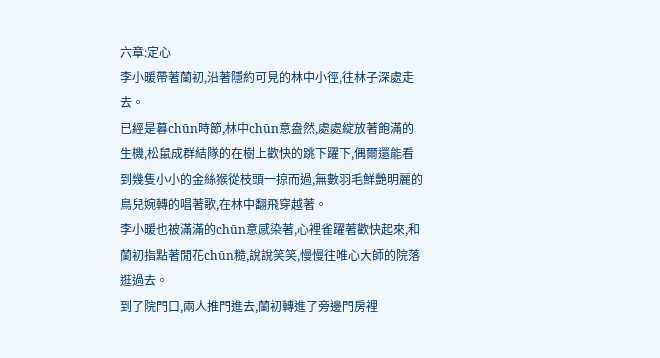六章:定心
李小暖帶著蘭初,沿著隱約可見的林中小徑,往林子深處走去。
已經是暮chūn時節,林中chūn意盎然,處處綻放著飽滿的生機,松鼠成群結隊的在樹上歡快的跳下躍下,偶爾還能看到幾隻小小的金絲猴從枝頭一掠而過,無數羽毛鮮艷明麗的鳥兒婉轉的唱著歌,在林中翻飛穿越著。
李小暖也被滿滿的chūn意感染著,心裡雀躍著歡快起來,和蘭初指點著閒花chūn糙,說說笑笑,慢慢往唯心大師的院落逛過去。
到了院門口,兩人推門進去,蘭初轉進了旁邊門房裡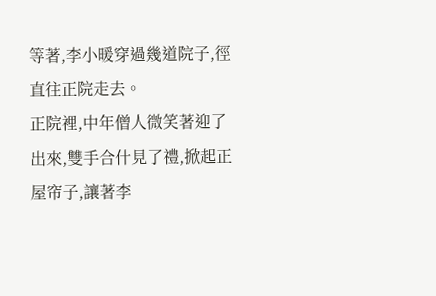等著,李小暖穿過幾道院子,徑直往正院走去。
正院裡,中年僧人微笑著迎了出來,雙手合什見了禮,掀起正屋帘子,讓著李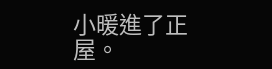小暖進了正屋。